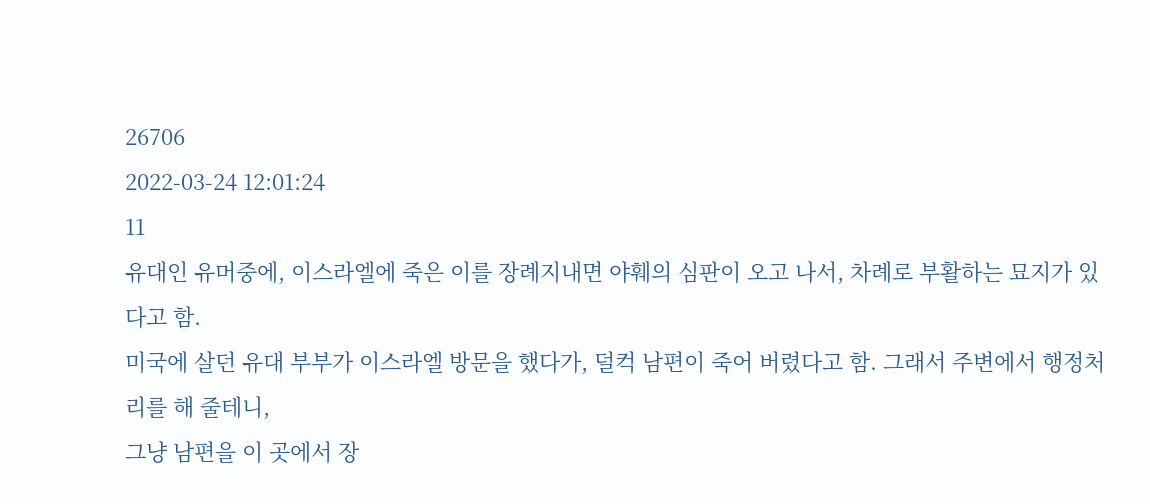26706
2022-03-24 12:01:24
11
유대인 유머중에, 이스라엘에 죽은 이를 장례지내면 야훼의 심판이 오고 나서, 차례로 부활하는 묘지가 있다고 함.
미국에 살던 유대 부부가 이스라엘 방문을 했다가, 덜컥 남편이 죽어 버렸다고 함. 그래서 주변에서 행정처리를 해 줄테니,
그냥 남편을 이 곳에서 장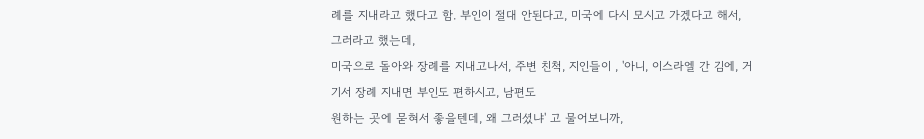례를 지내라고 했다고 함. 부인이 절대 안된다고, 미국에 다시 모시고 가겠다고 해서, 그러라고 했는데,
미국으로 돌아와 장례를 지내고나서, 주변 친척, 지인들이 , '아니, 이스라엘 간 김에, 거기서 장례 지내면 부인도 편하시고, 남편도
원하는 곳에 묻혀서 좋을텐데, 왜 그러셨냐' 고 물어보니까,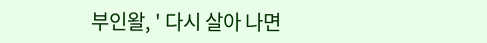부인왈, ' 다시 살아 나면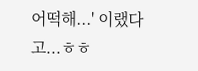어떡해...' 이랬다고...ㅎㅎ